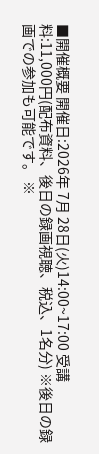■開催概要 開催日:2026年 7月 28日(火)14:00~17:00 受講料:11,000円(配布資料、後日の録画視聴、税込、1名分) ※後日の録画での参加も可能です。 ※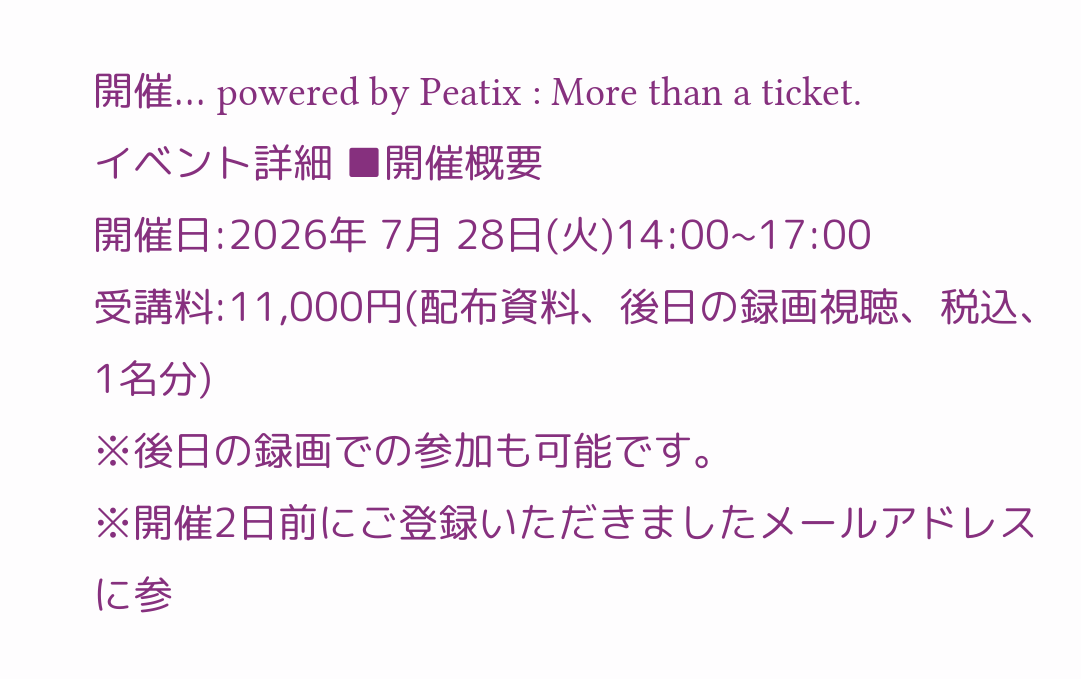開催... powered by Peatix : More than a ticket.
イベント詳細 ■開催概要
開催日:2026年 7月 28日(火)14:00~17:00
受講料:11,000円(配布資料、後日の録画視聴、税込、1名分)
※後日の録画での参加も可能です。
※開催2日前にご登録いただきましたメールアドレスに参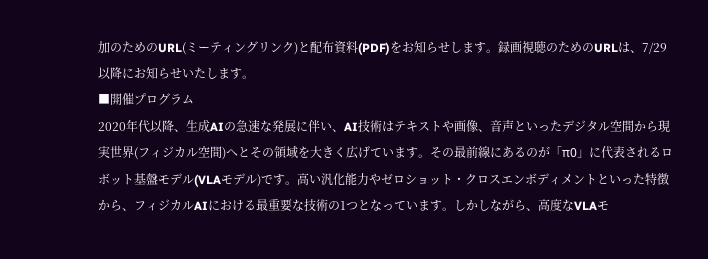加のためのURL(ミーティングリンク)と配布資料(PDF)をお知らせします。録画視聴のためのURLは、7/29以降にお知らせいたします。
■開催プログラム
2020年代以降、生成AIの急速な発展に伴い、AI技術はテキストや画像、音声といったデジタル空間から現実世界(フィジカル空間)へとその領域を大きく広げています。その最前線にあるのが「π0」に代表されるロボット基盤モデル(VLAモデル)です。高い汎化能力やゼロショット・クロスエンボディメントといった特徴から、フィジカルAIにおける最重要な技術の1つとなっています。しかしながら、高度なVLAモ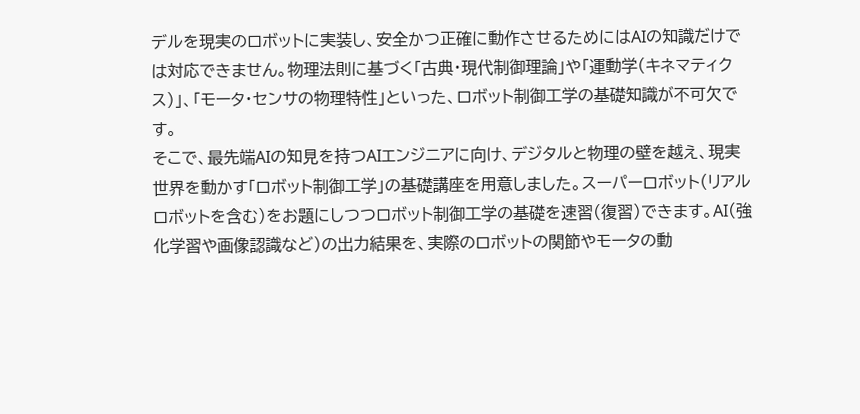デルを現実のロボットに実装し、安全かつ正確に動作させるためにはAIの知識だけでは対応できません。物理法則に基づく「古典・現代制御理論」や「運動学(キネマティクス)」、「モータ・センサの物理特性」といった、ロボット制御工学の基礎知識が不可欠です。
そこで、最先端AIの知見を持つAIエンジニアに向け、デジタルと物理の壁を越え、現実世界を動かす「ロボット制御工学」の基礎講座を用意しました。スーパーロボット(リアルロボットを含む)をお題にしつつロボット制御工学の基礎を速習(復習)できます。AI(強化学習や画像認識など)の出力結果を、実際のロボットの関節やモータの動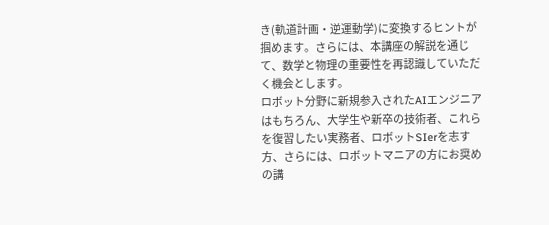き(軌道計画・逆運動学)に変換するヒントが掴めます。さらには、本講座の解説を通じて、数学と物理の重要性を再認識していただく機会とします。
ロボット分野に新規参入されたAIエンジニアはもちろん、大学生や新卒の技術者、これらを復習したい実務者、ロボットSIerを志す方、さらには、ロボットマニアの方にお奨めの講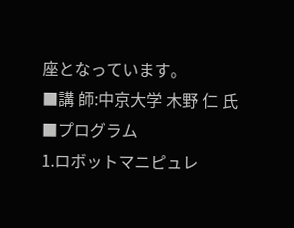座となっています。
■講 師:中京大学 木野 仁 氏
■プログラム
1.ロボットマニピュレ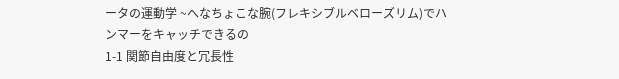ータの運動学 ~へなちょこな腕(フレキシブルベローズリム)でハンマーをキャッチできるの
1-1 関節自由度と冗長性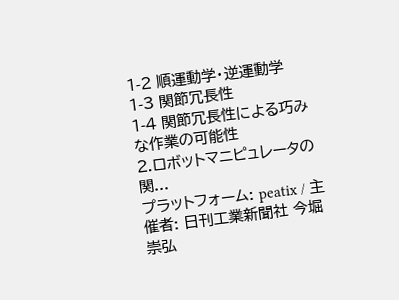1-2 順運動学・逆運動学
1-3 関節冗長性
1-4 関節冗長性による巧みな作業の可能性
2.ロボットマニピュレータの関...
プラットフォーム: peatix / 主催者: 日刊工業新聞社 今堀崇弘